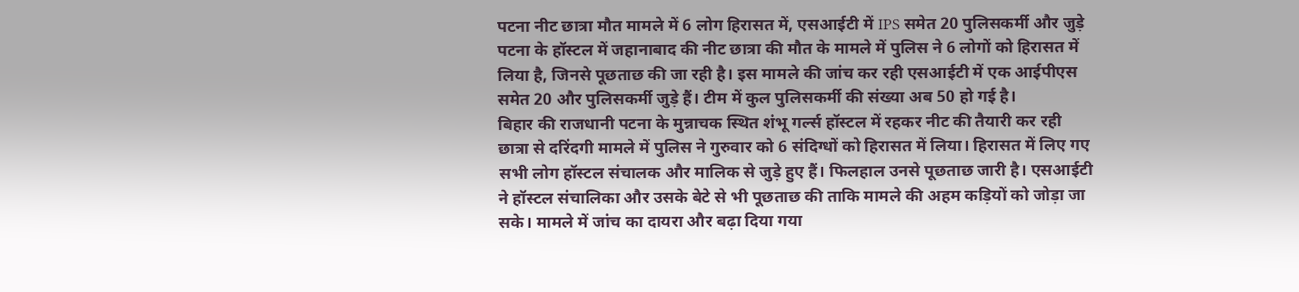पटना नीट छात्रा मौत मामले में 6 लोग हिरासत में, एसआईटी में IPS समेत 20 पुलिसकर्मी और जुड़े
पटना के हॉस्टल में जहानाबाद की नीट छात्रा की मौत के मामले में पुलिस ने 6 लोगों को हिरासत में लिया है, जिनसे पूछताछ की जा रही है। इस मामले की जांच कर रही एसआईटी में एक आईपीएस समेत 20 और पुलिसकर्मी जुड़े हैं। टीम में कुल पुलिसकर्मी की संख्या अब 50 हो गई है।
बिहार की राजधानी पटना के मुन्नाचक स्थित शंभू गर्ल्स हॉस्टल में रहकर नीट की तैयारी कर रही छात्रा से दरिंदगी मामले में पुलिस ने गुरुवार को 6 संदिग्धों को हिरासत में लिया। हिरासत में लिए गए सभी लोग हॉस्टल संचालक और मालिक से जुड़े हुए हैं। फिलहाल उनसे पूछताछ जारी है। एसआईटी ने हॉस्टल संचालिका और उसके बेटे से भी पूछताछ की ताकि मामले की अहम कड़ियों को जोड़ा जा सके। मामले में जांच का दायरा और बढ़ा दिया गया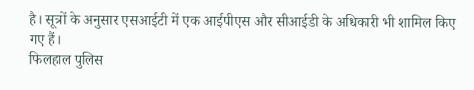है। सूत्रों के अनुसार एसआईटी में एक आईपीएस और सीआईडी के अधिकारी भी शामिल किए गए हैं।
फिलहाल पुलिस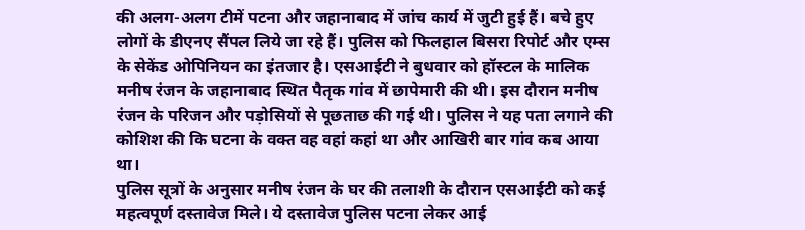की अलग-अलग टीमें पटना और जहानाबाद में जांच कार्य में जुटी हुई हैं। बचे हुए लोगों के डीएनए सैंपल लिये जा रहे हैं। पुलिस को फिलहाल बिसरा रिपोर्ट और एम्स के सेकेंड ओपिनियन का इंतजार है। एसआईटी ने बुधवार को हॉस्टल के मालिक मनीष रंजन के जहानाबाद स्थित पैतृक गांव में छापेमारी की थी। इस दौरान मनीष रंजन के परिजन और पड़ोसियों से पूछताछ की गई थी। पुलिस ने यह पता लगाने की कोशिश की कि घटना के वक्त वह वहां कहां था और आखिरी बार गांव कब आया था।
पुलिस सूत्रों के अनुसार मनीष रंजन के घर की तलाशी के दौरान एसआईटी को कई महत्वपूर्ण दस्तावेज मिले। ये दस्तावेज पुलिस पटना लेकर आई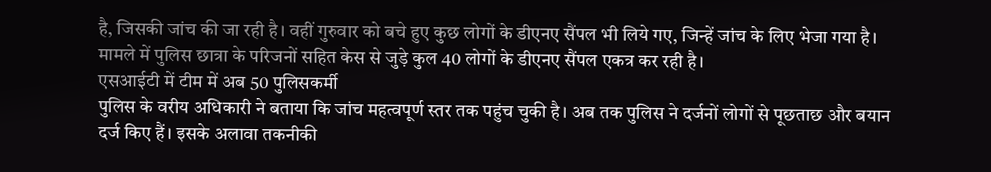है, जिसकी जांच की जा रही है। वहीं गुरुवार को बचे हुए कुछ लोगों के डीएनए सैंपल भी लिये गए, जिन्हें जांच के लिए भेजा गया है। मामले में पुलिस छात्रा के परिजनों सहित केस से जुड़े कुल 40 लोगों के डीएनए सैंपल एकत्र कर रही है।
एसआईटी में टीम में अब 50 पुलिसकर्मी
पुलिस के वरीय अधिकारी ने बताया कि जांच महत्वपूर्ण स्तर तक पहुंच चुकी है। अब तक पुलिस ने दर्जनों लोगों से पूछताछ और बयान दर्ज किए हैं। इसके अलावा तकनीकी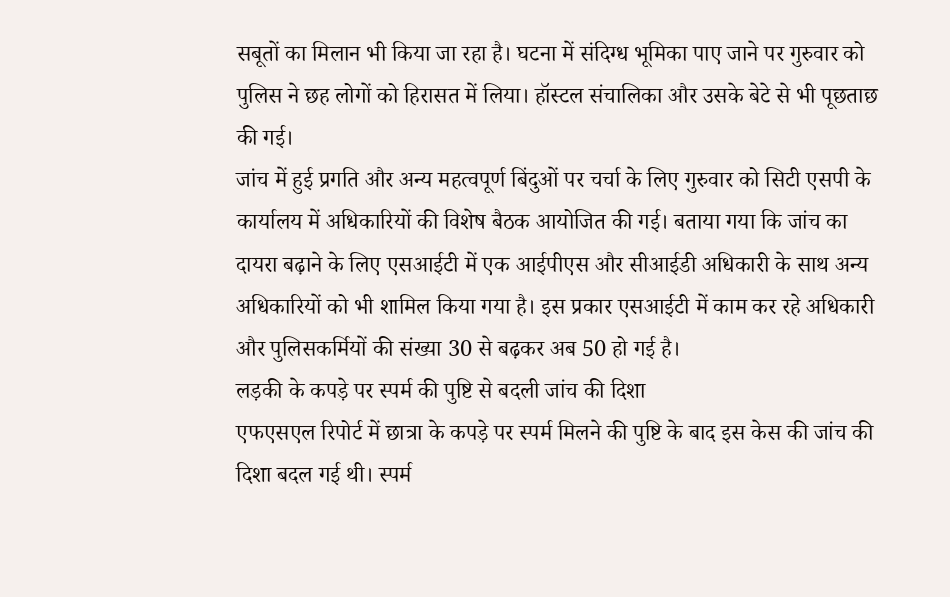सबूतों का मिलान भी किया जा रहा है। घटना में संदिग्ध भूमिका पाए जाने पर गुरुवार को पुलिस ने छह लोगों को हिरासत में लिया। हॉस्टल संचालिका और उसके बेटे से भी पूछताछ की गई।
जांच में हुई प्रगति और अन्य महत्वपूर्ण बिंदुओं पर चर्चा के लिए गुरुवार को सिटी एसपी के कार्यालय में अधिकारियों की विशेष बैठक आयोजित की गई। बताया गया कि जांच का दायरा बढ़ाने के लिए एसआईटी में एक आईपीएस और सीआईडी अधिकारी के साथ अन्य अधिकारियों को भी शामिल किया गया है। इस प्रकार एसआईटी में काम कर रहे अधिकारी और पुलिसकर्मियों की संख्या 30 से बढ़कर अब 50 हो गई है।
लड़की के कपड़े पर स्पर्म की पुष्टि से बदली जांच की दिशा
एफएसएल रिपोर्ट में छात्रा के कपड़े पर स्पर्म मिलने की पुष्टि के बाद इस केस की जांच की दिशा बदल गई थी। स्पर्म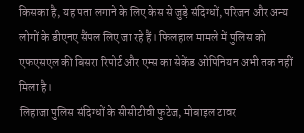किसका है, यह पता लगाने के लिए केस से जुड़े संदिग्धों, परिजन और अन्य लोगों के डीएनए सैंपल लिए जा रहे हैं। फिलहाल मामले में पुलिस को एफएसएल की बिसरा रिपोर्ट और एम्स का सेकेंड ओपिनियन अभी तक नहीं मिला है।
लिहाजा पुलिस संदिग्धों के सीसीटीवी फुटेज, मोबाइल टावर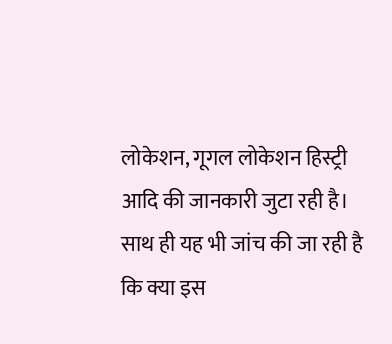लोकेशन, गूगल लोकेशन हिस्ट्री आदि की जानकारी जुटा रही है। साथ ही यह भी जांच की जा रही है कि क्या इस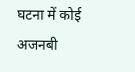घटना में कोई अजनबी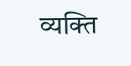व्यक्ति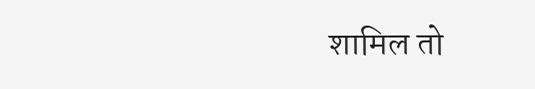शामिल तो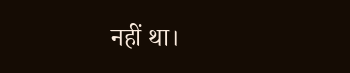नहीं था।